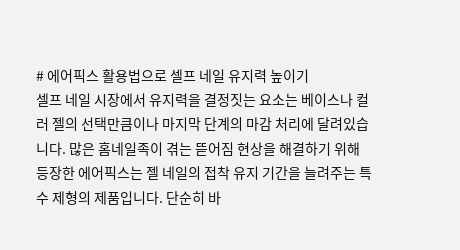# 에어픽스 활용법으로 셀프 네일 유지력 높이기
셀프 네일 시장에서 유지력을 결정짓는 요소는 베이스나 컬러 젤의 선택만큼이나 마지막 단계의 마감 처리에 달려있습니다. 많은 홈네일족이 겪는 뜯어짐 현상을 해결하기 위해 등장한 에어픽스는 젤 네일의 접착 유지 기간을 늘려주는 특수 제형의 제품입니다. 단순히 바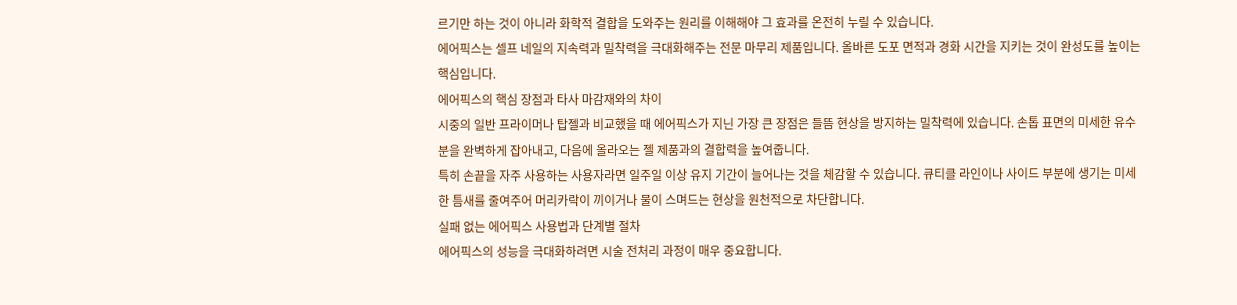르기만 하는 것이 아니라 화학적 결합을 도와주는 원리를 이해해야 그 효과를 온전히 누릴 수 있습니다.
에어픽스는 셀프 네일의 지속력과 밀착력을 극대화해주는 전문 마무리 제품입니다. 올바른 도포 면적과 경화 시간을 지키는 것이 완성도를 높이는 핵심입니다.
에어픽스의 핵심 장점과 타사 마감재와의 차이
시중의 일반 프라이머나 탑젤과 비교했을 때 에어픽스가 지닌 가장 큰 장점은 들뜸 현상을 방지하는 밀착력에 있습니다. 손톱 표면의 미세한 유수분을 완벽하게 잡아내고, 다음에 올라오는 젤 제품과의 결합력을 높여줍니다.
특히 손끝을 자주 사용하는 사용자라면 일주일 이상 유지 기간이 늘어나는 것을 체감할 수 있습니다. 큐티클 라인이나 사이드 부분에 생기는 미세한 틈새를 줄여주어 머리카락이 끼이거나 물이 스며드는 현상을 원천적으로 차단합니다.
실패 없는 에어픽스 사용법과 단계별 절차
에어픽스의 성능을 극대화하려면 시술 전처리 과정이 매우 중요합니다.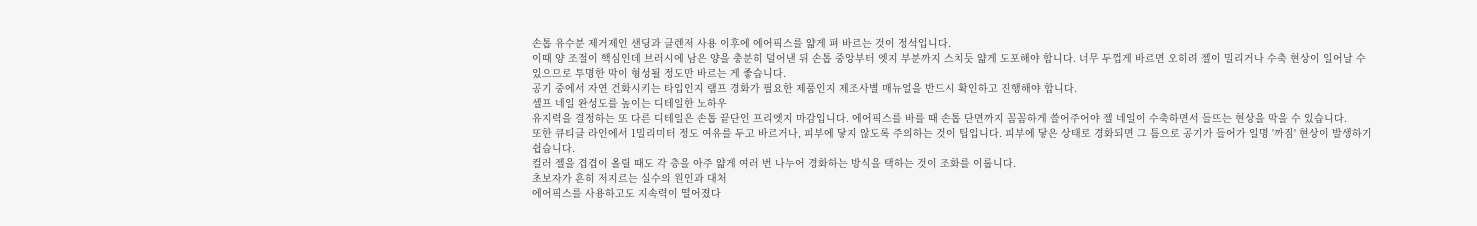손톱 유수분 제거제인 샌딩과 클렌저 사용 이후에 에어픽스를 얇게 펴 바르는 것이 정석입니다.
이때 양 조절이 핵심인데 브러시에 남은 양을 충분히 덜어낸 뒤 손톱 중앙부터 엣지 부분까지 스치듯 얇게 도포해야 합니다. 너무 두껍게 바르면 오히려 젤이 밀리거나 수축 현상이 일어날 수 있으므로 투명한 막이 형성될 정도만 바르는 게 좋습니다.
공기 중에서 자연 건화시키는 타입인지 램프 경화가 필요한 제품인지 제조사별 매뉴얼을 반드시 확인하고 진행해야 합니다.
셀프 네일 완성도를 높이는 디테일한 노하우
유지력을 결정하는 또 다른 디테일은 손톱 끝단인 프리엣지 마감입니다. 에어픽스를 바를 때 손톱 단면까지 꼼꼼하게 쓸어주어야 젤 네일이 수축하면서 들뜨는 현상을 막을 수 있습니다.
또한 큐티클 라인에서 1밀리미터 정도 여유를 두고 바르거나, 피부에 닿지 않도록 주의하는 것이 팁입니다. 피부에 닿은 상태로 경화되면 그 틈으로 공기가 들어가 일명 '까짐' 현상이 발생하기 쉽습니다.
컬러 젤을 겹겹이 올릴 때도 각 층을 아주 얇게 여러 번 나누어 경화하는 방식을 택하는 것이 조화를 이룹니다.
초보자가 흔히 저지르는 실수의 원인과 대처
에어픽스를 사용하고도 지속력이 떨어졌다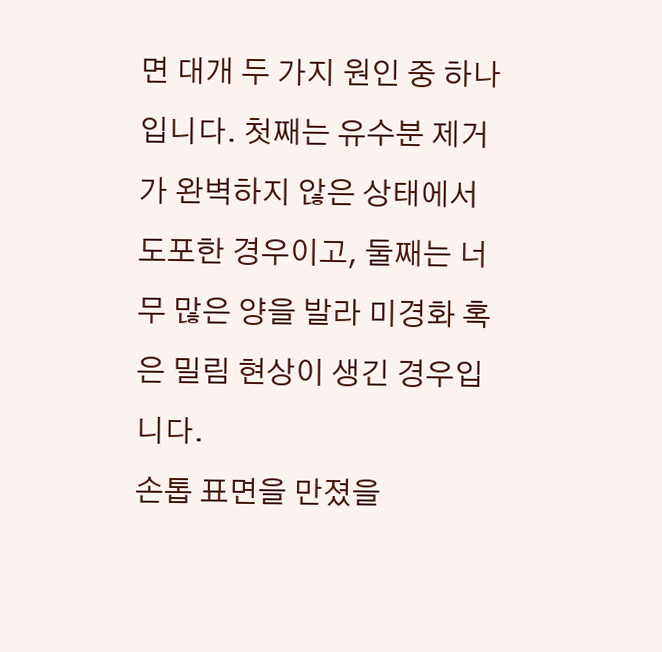면 대개 두 가지 원인 중 하나입니다. 첫째는 유수분 제거가 완벽하지 않은 상태에서 도포한 경우이고, 둘째는 너무 많은 양을 발라 미경화 혹은 밀림 현상이 생긴 경우입니다.
손톱 표면을 만졌을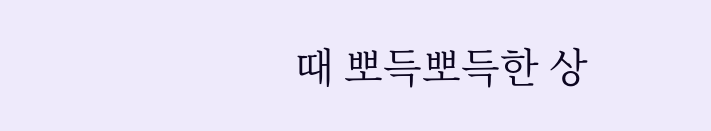때 뽀득뽀득한 상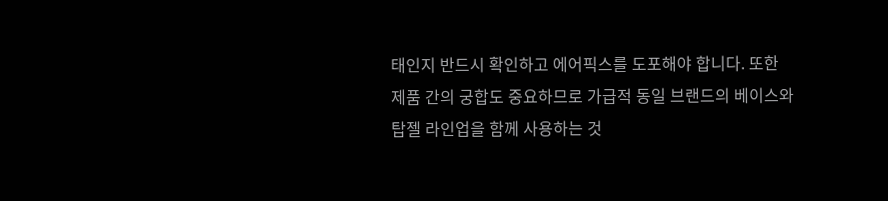태인지 반드시 확인하고 에어픽스를 도포해야 합니다. 또한 제품 간의 궁합도 중요하므로 가급적 동일 브랜드의 베이스와 탑젤 라인업을 함께 사용하는 것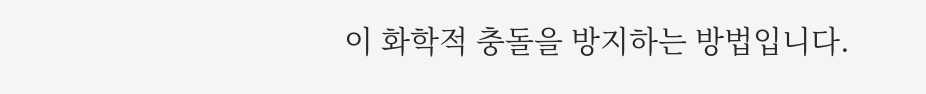이 화학적 충돌을 방지하는 방법입니다.